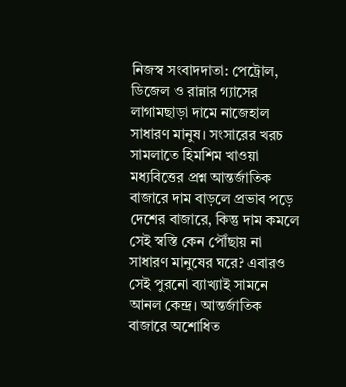নিজস্ব সংবাদদাতা: পেট্রোল, ডিজেল ও রান্নার গ্যাসের লাগামছাড়া দামে নাজেহাল সাধারণ মানুষ। সংসারের খরচ সামলাতে হিমশিম খাওয়া মধ্যবিত্তের প্রশ্ন আন্তর্জাতিক বাজারে দাম বাড়লে প্রভাব পড়ে দেশের বাজারে, কিন্তু দাম কমলে সেই স্বস্তি কেন পৌঁছায় না সাধারণ মানুষের ঘরে? এবারও সেই পুরনো ব্যাখ্যাই সামনে আনল কেন্দ্র। আন্তর্জাতিক বাজারে অশোধিত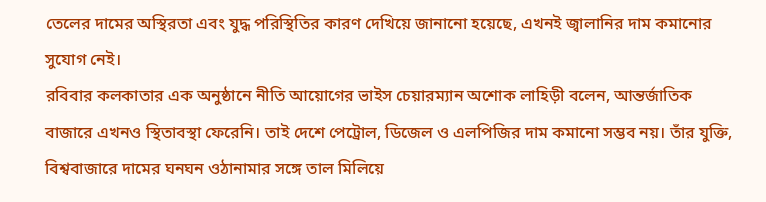তেলের দামের অস্থিরতা এবং যুদ্ধ পরিস্থিতির কারণ দেখিয়ে জানানো হয়েছে, এখনই জ্বালানির দাম কমানোর সুযোগ নেই।
রবিবার কলকাতার এক অনুষ্ঠানে নীতি আয়োগের ভাইস চেয়ারম্যান অশোক লাহিড়ী বলেন, আন্তর্জাতিক বাজারে এখনও স্থিতাবস্থা ফেরেনি। তাই দেশে পেট্রোল, ডিজেল ও এলপিজির দাম কমানো সম্ভব নয়। তাঁর যুক্তি, বিশ্ববাজারে দামের ঘনঘন ওঠানামার সঙ্গে তাল মিলিয়ে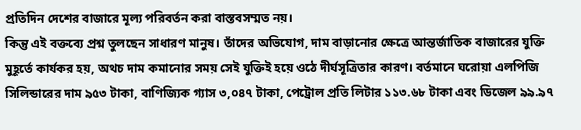প্রতিদিন দেশের বাজারে মূল্য পরিবর্তন করা বাস্তবসম্মত নয়।
কিন্তু এই বক্তব্যে প্রশ্ন তুলছেন সাধারণ মানুষ। তাঁদের অভিযোগ, দাম বাড়ানোর ক্ষেত্রে আন্তর্জাতিক বাজারের যুক্তি মুহূর্তে কার্যকর হয়, অথচ দাম কমানোর সময় সেই যুক্তিই হয়ে ওঠে দীর্ঘসূত্রিতার কারণ। বর্তমানে ঘরোয়া এলপিজি সিলিন্ডারের দাম ৯৫৩ টাকা, বাণিজ্যিক গ্যাস ৩,০৪৭ টাকা, পেট্রোল প্রতি লিটার ১১৩.৬৮ টাকা এবং ডিজেল ৯৯.৯৭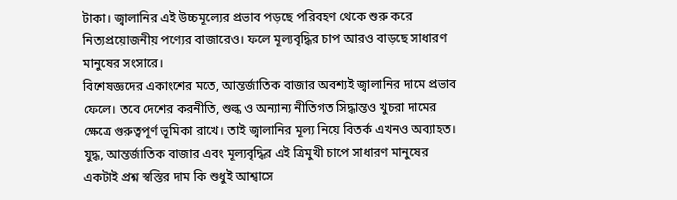টাকা। জ্বালানির এই উচ্চমূল্যের প্রভাব পড়ছে পরিবহণ থেকে শুরু করে নিত্যপ্রয়োজনীয় পণ্যের বাজারেও। ফলে মূল্যবৃদ্ধির চাপ আরও বাড়ছে সাধারণ মানুষের সংসারে।
বিশেষজ্ঞদের একাংশের মতে, আন্তর্জাতিক বাজার অবশ্যই জ্বালানির দামে প্রভাব ফেলে। তবে দেশের করনীতি, শুল্ক ও অন্যান্য নীতিগত সিদ্ধান্তও খুচরা দামের ক্ষেত্রে গুরুত্বপূর্ণ ভূমিকা রাখে। তাই জ্বালানির মূল্য নিয়ে বিতর্ক এখনও অব্যাহত। যুদ্ধ, আন্তর্জাতিক বাজার এবং মূল্যবৃদ্ধির এই ত্রিমুখী চাপে সাধারণ মানুষের একটাই প্রশ্ন স্বস্তির দাম কি শুধুই আশ্বাসে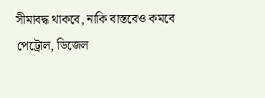সীমাবদ্ধ থাকবে, নাকি বাস্তবেও কমবে পেট্রোল, ডিজেল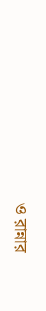ও রান্নার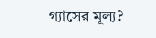গ্যাসের মূল্য?